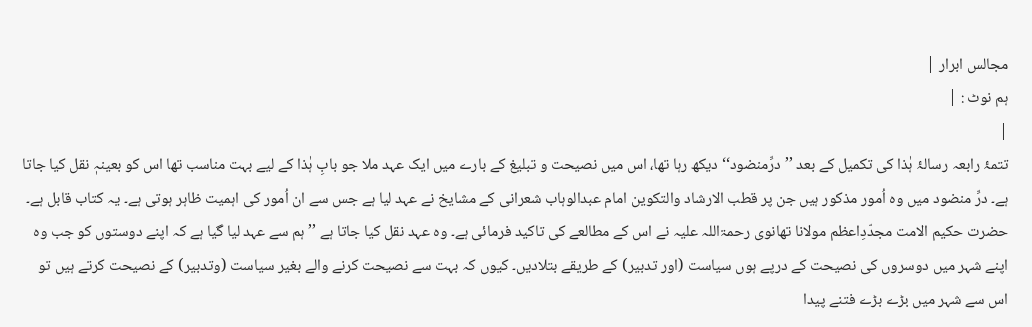مجالس ابرار |
ہم نوٹ : |
|
تتمۂ رابعہ رسالۂ ہٰذا کی تکمیل کے بعد ’’درِّمنضود‘‘ دیکھ رہا تھا، اس میں نصیحت و تبلیغ کے بارے میں ایک عہد ملا جو بابِ ہٰذا کے لیے بہت مناسب تھا اس کو بعینہٖ نقل کیا جاتا ہے۔ درِّ منضود میں وہ اُمور مذکور ہیں جن پر قطب الارشاد والتکوین امام عبدالوہاب شعرانی کے مشایخ نے عہد لیا ہے جس سے ان اُمور کی اہمیت ظاہر ہوتی ہے۔ یہ کتاب قابل ہے۔ حضرت حکیم الامت مجدّدِاعظم مولانا تھانوی رحمۃاللہ علیہ نے اس کے مطالعے کی تاکید فرمائی ہے۔ وہ عہد نقل کیا جاتا ہے ’’ ہم سے عہد لیا گیا ہے کہ اپنے دوستوں کو جب وہ اپنے شہر میں دوسروں کی نصیحت کے درپے ہوں سیاست (اور تدبیر) کے طریقے بتلادیں۔ کیوں کہ بہت سے نصیحت کرنے والے بغیر سیاست (وتدبیر) کے نصیحت کرتے ہیں تو اس سے شہر میں بڑے بڑے فتنے پیدا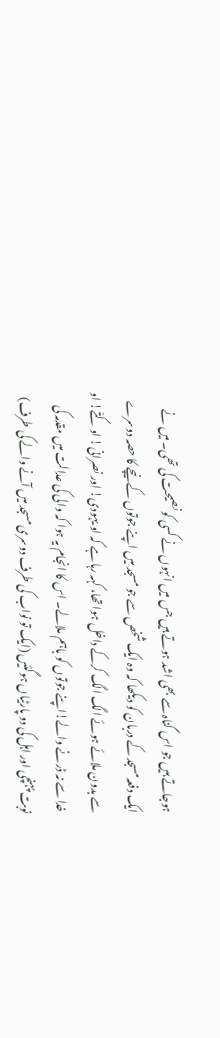ہوجاتے ہیں جو اس گناہ سے بھی اشد ہوتے ہیں جس میں انہوں نے کسی کو نصیحت کی تھی۔ میں نے ایک دفعہ مسجد کے دربان کو دیکھا کہ وہ ایک شخص سے جو مسجد میں اپنے جوتوں کے نیچے کا حصہ دوسرے سے بدون ملائے ہوئے الگ الگ کرکے داخل ہوا تھا، کہہ رہا ہے کہ او یہودی! اور نصرانی! او کتّے! او خدا سے نہ ڈرنے والے!اپنے جوتوں کو باہم ملالے۔ اس کا انجام یہ ہوا کہ والی کی عدالت میں مقدمہ کی نوبت پہنچی اور اہل کی دو پارٹیاں ہوگئیں (ایک تو نواب کی طرف دوسری مسجد میں آنے والے کی طرف)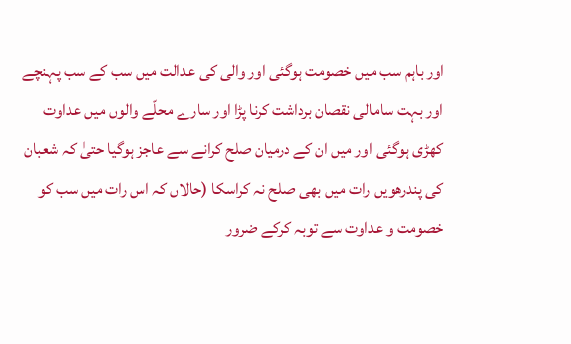اور باہم سب میں خصومت ہوگئی اور والی کی عدالت میں سب کے سب پہنچے اور بہت سامالی نقصان برداشت کرنا پڑا اور سارے محلّے والوں میں عداوت کھڑی ہوگئی اور میں ان کے درمیان صلح کرانے سے عاجز ہوگیا حتیٰ کہ شعبان کی پندرھویں رات میں بھی صلح نہ کراسکا (حالاں کہ اس رات میں سب کو خصومت و عداوت سے توبہ کرکے ضرور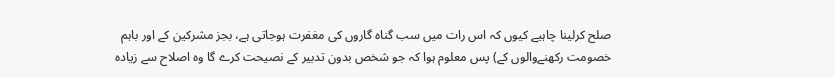صلح کرلینا چاہیے کیوں کہ اس رات میں سب گناہ گاروں کی مغفرت ہوجاتی ہے، بجز مشرکین کے اور باہم خصومت رکھنےوالوں کے) پس معلوم ہوا کہ جو شخص بدون تدبیر کے نصیحت کرے گا وہ اصلاح سے زیادہ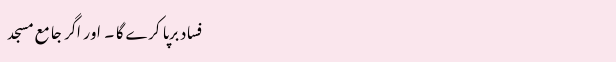فساد برپا کرے گا۔ اور اگر جامع مسجد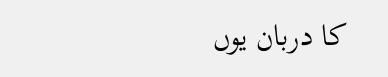کا دربان یوں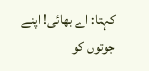کہتا: اے بھائی! اپنے جوتوں کو